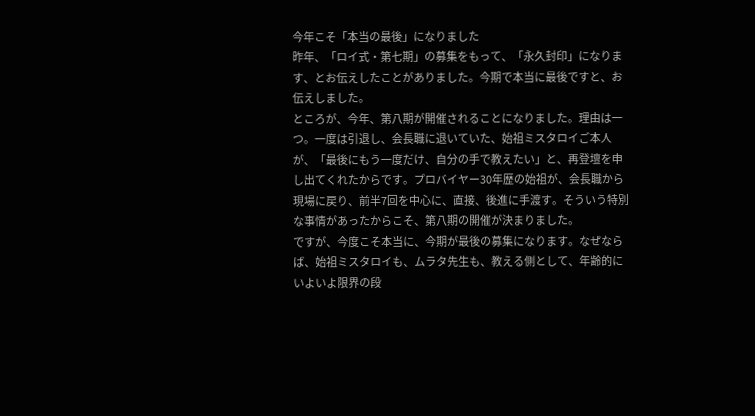今年こそ「本当の最後」になりました
昨年、「ロイ式・第七期」の募集をもって、「永久封印」になります、とお伝えしたことがありました。今期で本当に最後ですと、お伝えしました。
ところが、今年、第八期が開催されることになりました。理由は一つ。一度は引退し、会長職に退いていた、始祖ミスタロイご本人が、「最後にもう一度だけ、自分の手で教えたい」と、再登壇を申し出てくれたからです。プロバイヤー30年歴の始祖が、会長職から現場に戻り、前半7回を中心に、直接、後進に手渡す。そういう特別な事情があったからこそ、第八期の開催が決まりました。
ですが、今度こそ本当に、今期が最後の募集になります。なぜならば、始祖ミスタロイも、ムラタ先生も、教える側として、年齢的にいよいよ限界の段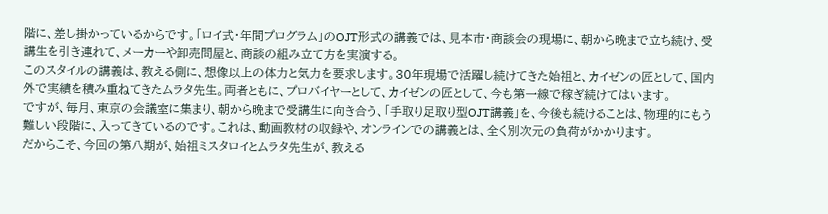階に、差し掛かっているからです。「ロイ式・年間プログラム」のOJT形式の講義では、見本市・商談会の現場に、朝から晩まで立ち続け、受講生を引き連れて、メーカーや卸売問屋と、商談の組み立て方を実演する。
このスタイルの講義は、教える側に、想像以上の体力と気力を要求します。30年現場で活躍し続けてきた始祖と、カイゼンの匠として、国内外で実績を積み重ねてきたムラタ先生。両者ともに、プロバイヤーとして、カイゼンの匠として、今も第一線で稼ぎ続けてはいます。
ですが、毎月、東京の会議室に集まり、朝から晩まで受講生に向き合う、「手取り足取り型OJT講義」を、今後も続けることは、物理的にもう難しい段階に、入ってきているのです。これは、動画教材の収録や、オンラインでの講義とは、全く別次元の負荷がかかります。
だからこそ、今回の第八期が、始祖ミスタロイとムラタ先生が、教える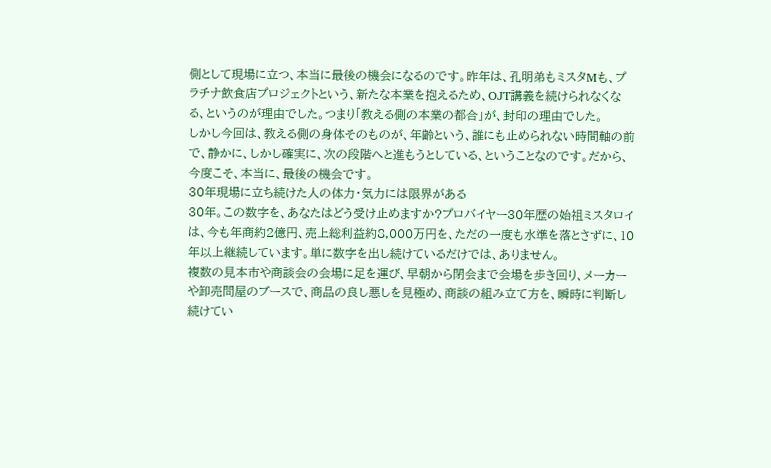側として現場に立つ、本当に最後の機会になるのです。昨年は、孔明弟もミスタMも、プラチナ飲食店プロジェクトという、新たな本業を抱えるため、OJT講義を続けられなくなる、というのが理由でした。つまり「教える側の本業の都合」が、封印の理由でした。
しかし今回は、教える側の身体そのものが、年齢という、誰にも止められない時間軸の前で、静かに、しかし確実に、次の段階へと進もうとしている、ということなのです。だから、今度こそ、本当に、最後の機会です。
30年現場に立ち続けた人の体力・気力には限界がある
30年。この数字を、あなたはどう受け止めますか?プロバイヤー30年歴の始祖ミスタロイは、今も年商約2億円、売上総利益約8,000万円を、ただの一度も水準を落とさずに、10年以上継続しています。単に数字を出し続けているだけでは、ありません。
複数の見本市や商談会の会場に足を運び、早朝から閉会まで会場を歩き回り、メーカーや卸売問屋のブースで、商品の良し悪しを見極め、商談の組み立て方を、瞬時に判断し続けてい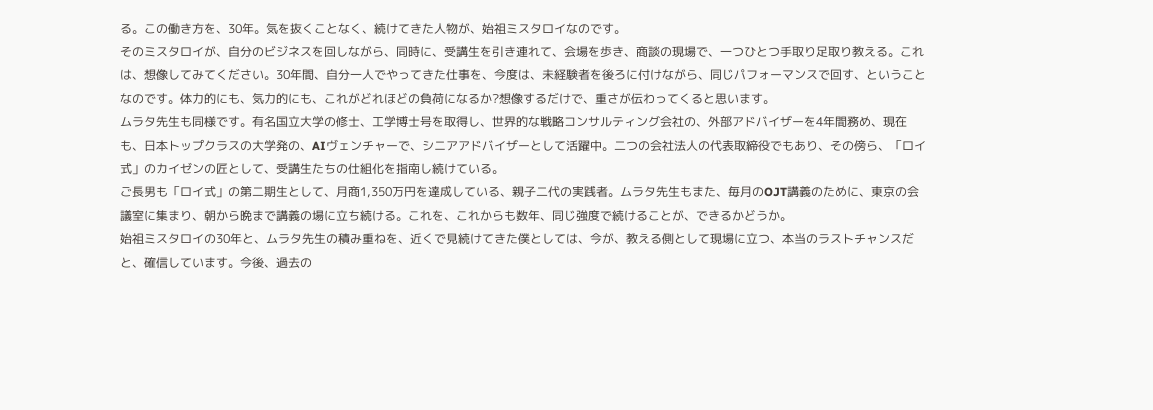る。この働き方を、30年。気を抜くことなく、続けてきた人物が、始祖ミスタロイなのです。
そのミスタロイが、自分のビジネスを回しながら、同時に、受講生を引き連れて、会場を歩き、商談の現場で、一つひとつ手取り足取り教える。これは、想像してみてください。30年間、自分一人でやってきた仕事を、今度は、未経験者を後ろに付けながら、同じパフォーマンスで回す、ということなのです。体力的にも、気力的にも、これがどれほどの負荷になるか?想像するだけで、重さが伝わってくると思います。
ムラタ先生も同様です。有名国立大学の修士、工学博士号を取得し、世界的な戦略コンサルティング会社の、外部アドバイザーを4年間務め、現在も、日本トップクラスの大学発の、AIヴェンチャーで、シニアアドバイザーとして活躍中。二つの会社法人の代表取締役でもあり、その傍ら、「ロイ式」のカイゼンの匠として、受講生たちの仕組化を指南し続けている。
ご長男も「ロイ式」の第二期生として、月商1,350万円を達成している、親子二代の実践者。ムラタ先生もまた、毎月のOJT講義のために、東京の会議室に集まり、朝から晩まで講義の場に立ち続ける。これを、これからも数年、同じ強度で続けることが、できるかどうか。
始祖ミスタロイの30年と、ムラタ先生の積み重ねを、近くで見続けてきた僕としては、今が、教える側として現場に立つ、本当のラストチャンスだと、確信しています。今後、過去の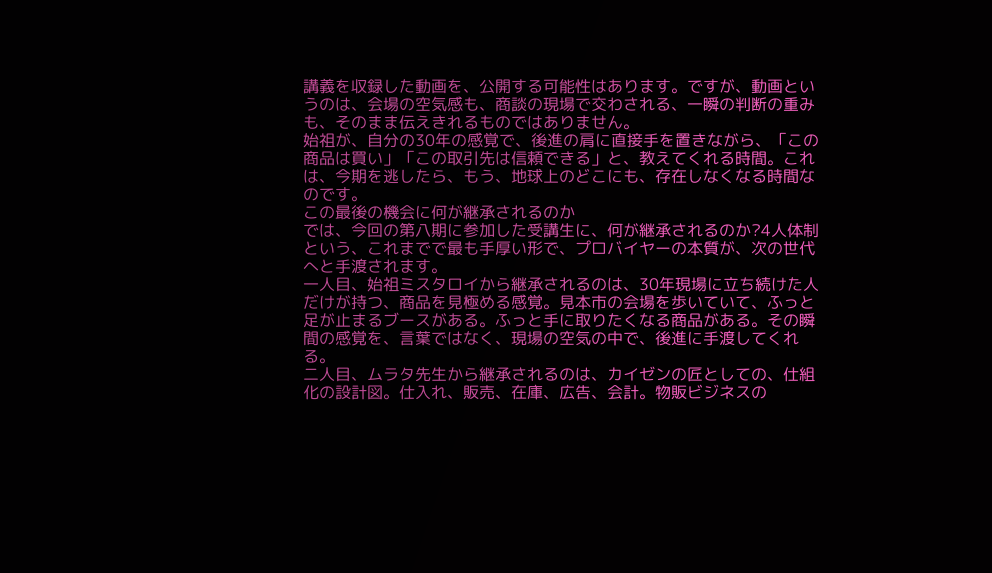講義を収録した動画を、公開する可能性はあります。ですが、動画というのは、会場の空気感も、商談の現場で交わされる、一瞬の判断の重みも、そのまま伝えきれるものではありません。
始祖が、自分の30年の感覚で、後進の肩に直接手を置きながら、「この商品は買い」「この取引先は信頼できる」と、教えてくれる時間。これは、今期を逃したら、もう、地球上のどこにも、存在しなくなる時間なのです。
この最後の機会に何が継承されるのか
では、今回の第八期に参加した受講生に、何が継承されるのか?4人体制という、これまでで最も手厚い形で、プロバイヤーの本質が、次の世代へと手渡されます。
一人目、始祖ミスタロイから継承されるのは、30年現場に立ち続けた人だけが持つ、商品を見極める感覚。見本市の会場を歩いていて、ふっと足が止まるブースがある。ふっと手に取りたくなる商品がある。その瞬間の感覚を、言葉ではなく、現場の空気の中で、後進に手渡してくれる。
二人目、ムラタ先生から継承されるのは、カイゼンの匠としての、仕組化の設計図。仕入れ、販売、在庫、広告、会計。物販ビジネスの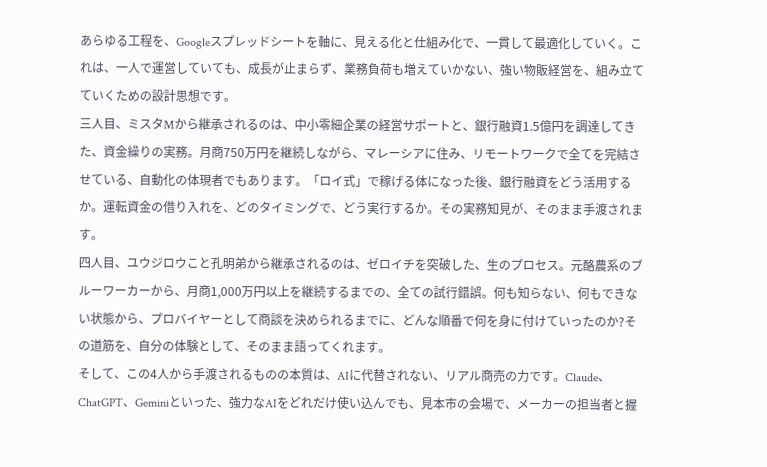あらゆる工程を、Googleスプレッドシートを軸に、見える化と仕組み化で、一貫して最適化していく。これは、一人で運営していても、成長が止まらず、業務負荷も増えていかない、強い物販経営を、組み立てていくための設計思想です。
三人目、ミスタMから継承されるのは、中小零細企業の経営サポートと、銀行融資1.5億円を調達してきた、資金繰りの実務。月商750万円を継続しながら、マレーシアに住み、リモートワークで全てを完結させている、自動化の体現者でもあります。「ロイ式」で稼げる体になった後、銀行融資をどう活用するか。運転資金の借り入れを、どのタイミングで、どう実行するか。その実務知見が、そのまま手渡されます。
四人目、ユウジロウこと孔明弟から継承されるのは、ゼロイチを突破した、生のプロセス。元酪農系のブルーワーカーから、月商1,000万円以上を継続するまでの、全ての試行錯誤。何も知らない、何もできない状態から、プロバイヤーとして商談を決められるまでに、どんな順番で何を身に付けていったのか?その道筋を、自分の体験として、そのまま語ってくれます。
そして、この4人から手渡されるものの本質は、AIに代替されない、リアル商売の力です。Claude、ChatGPT、Geminiといった、強力なAIをどれだけ使い込んでも、見本市の会場で、メーカーの担当者と握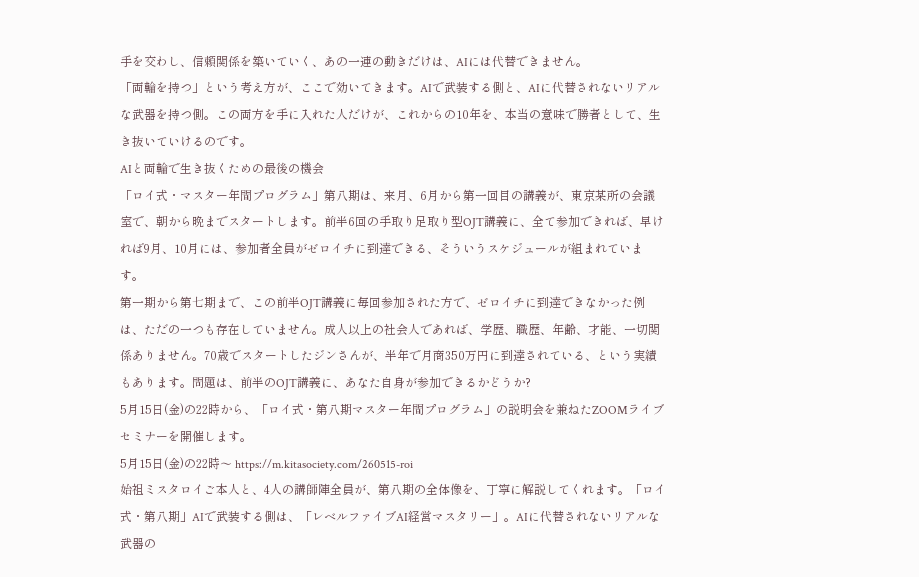手を交わし、信頼関係を築いていく、あの一連の動きだけは、AIには代替できません。
「両輪を持つ」という考え方が、ここで効いてきます。AIで武装する側と、AIに代替されないリアルな武器を持つ側。この両方を手に入れた人だけが、これからの10年を、本当の意味で勝者として、生き抜いていけるのです。
AIと両輪で生き抜くための最後の機会
「ロイ式・マスター年間プログラム」第八期は、来月、6月から第一回目の講義が、東京某所の会議室で、朝から晩までスタートします。前半6回の手取り足取り型OJT講義に、全て参加できれば、早ければ9月、10月には、参加者全員がゼロイチに到達できる、そういうスケジュールが組まれています。
第一期から第七期まで、この前半OJT講義に毎回参加された方で、ゼロイチに到達できなかった例は、ただの一つも存在していません。成人以上の社会人であれば、学歴、職歴、年齢、才能、一切関係ありません。70歳でスタートしたジンさんが、半年で月商350万円に到達されている、という実績もあります。問題は、前半のOJT講義に、あなた自身が参加できるかどうか?
5月15日(金)の22時から、「ロイ式・第八期マスター年間プログラム」の説明会を兼ねたZOOMライブセミナーを開催します。
5月15日(金)の22時〜 https://m.kitasociety.com/260515-roi
始祖ミスタロイご本人と、4人の講師陣全員が、第八期の全体像を、丁寧に解説してくれます。「ロイ式・第八期」AIで武装する側は、「レベルファイブAI経営マスタリー」。AIに代替されないリアルな武器の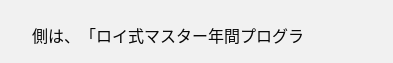側は、「ロイ式マスター年間プログラ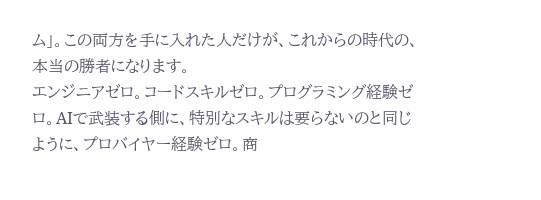ム」。この両方を手に入れた人だけが、これからの時代の、本当の勝者になります。
エンジニアゼロ。コードスキルゼロ。プログラミング経験ゼロ。AIで武装する側に、特別なスキルは要らないのと同じように、プロバイヤー経験ゼロ。商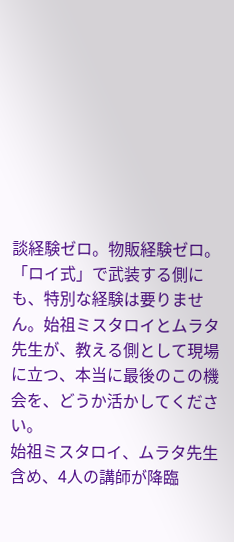談経験ゼロ。物販経験ゼロ。「ロイ式」で武装する側にも、特別な経験は要りません。始祖ミスタロイとムラタ先生が、教える側として現場に立つ、本当に最後のこの機会を、どうか活かしてください。
始祖ミスタロイ、ムラタ先生含め、4人の講師が降臨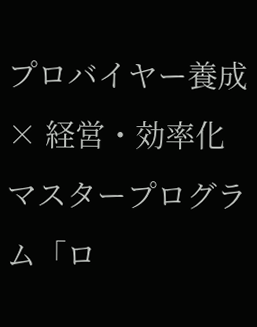プロバイヤー養成 × 経営・効率化マスタープログラム「ロ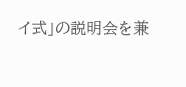イ式」の説明会を兼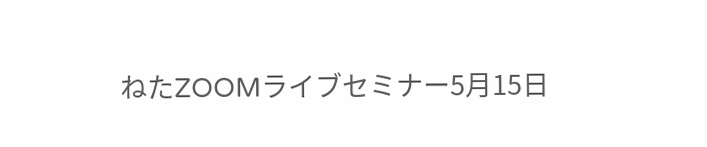ねたZOOMライブセミナー5月15日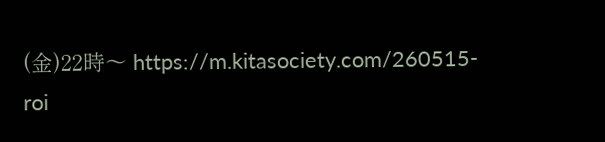(金)22時〜 https://m.kitasociety.com/260515-roi